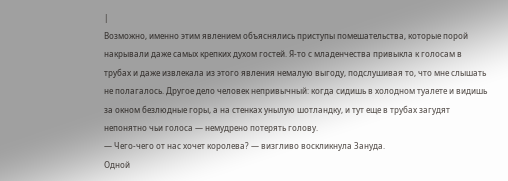|
Возможно, именно этим явлением объяснялись приступы помешательства, которые порой накрывали даже самых крепких духом гостей. Я-то с младенчества привыкла к голосам в трубах и даже извлекала из этого явления немалую выгоду, подслушивая то, что мне слышать не полагалось. Другое дело человек непривычный: когда сидишь в холодном туалете и видишь за окном безлюдные горы, а на стенках унылую шотландку, и тут еще в трубах загудят непонятно чьи голоса — немудрено потерять голову.
— Чего-чего от нас хочет королева? — визгливо воскликнула Зануда.
Одной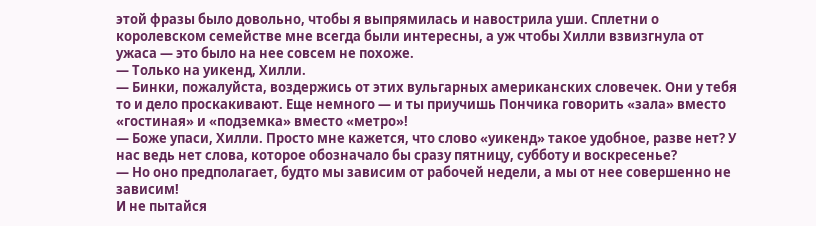этой фразы было довольно, чтобы я выпрямилась и навострила уши. Сплетни о королевском семействе мне всегда были интересны, а уж чтобы Хилли взвизгнула от ужаса — это было на нее совсем не похоже.
— Только на уикенд, Хилли.
— Бинки, пожалуйста, воздержись от этих вульгарных американских словечек. Они у тебя то и дело проскакивают. Еще немного — и ты приучишь Пончика говорить «зала» вместо «гостиная» и «подземка» вместо «метро»!
— Боже упаси, Хилли. Просто мне кажется, что слово «уикенд» такое удобное, разве нет? У нас ведь нет слова, которое обозначало бы сразу пятницу, субботу и воскресенье?
— Но оно предполагает, будто мы зависим от рабочей недели, а мы от нее совершенно не зависим!
И не пытайся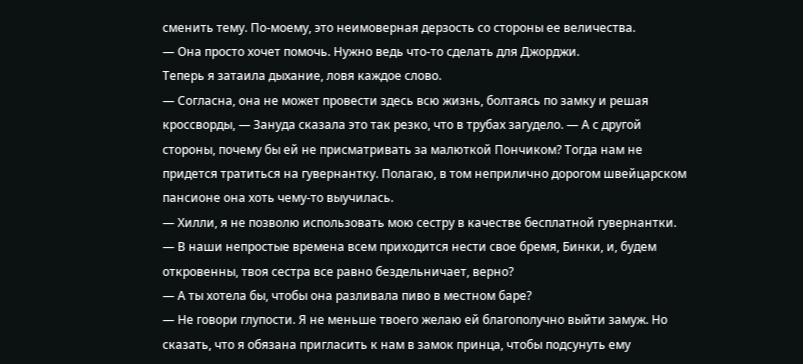сменить тему. По-моему, это неимоверная дерзость со стороны ее величества.
— Она просто хочет помочь. Нужно ведь что-то сделать для Джорджи.
Теперь я затаила дыхание, ловя каждое слово.
— Согласна, она не может провести здесь всю жизнь, болтаясь по замку и решая кроссворды, — Зануда сказала это так резко, что в трубах загудело. — А с другой стороны, почему бы ей не присматривать за малюткой Пончиком? Тогда нам не придется тратиться на гувернантку. Полагаю, в том неприлично дорогом швейцарском пансионе она хоть чему-то выучилась.
— Хилли, я не позволю использовать мою сестру в качестве бесплатной гувернантки.
— В наши непростые времена всем приходится нести свое бремя, Бинки, и, будем откровенны, твоя сестра все равно бездельничает, верно?
— А ты хотела бы, чтобы она разливала пиво в местном баре?
— Не говори глупости. Я не меньше твоего желаю ей благополучно выйти замуж. Но сказать, что я обязана пригласить к нам в замок принца, чтобы подсунуть ему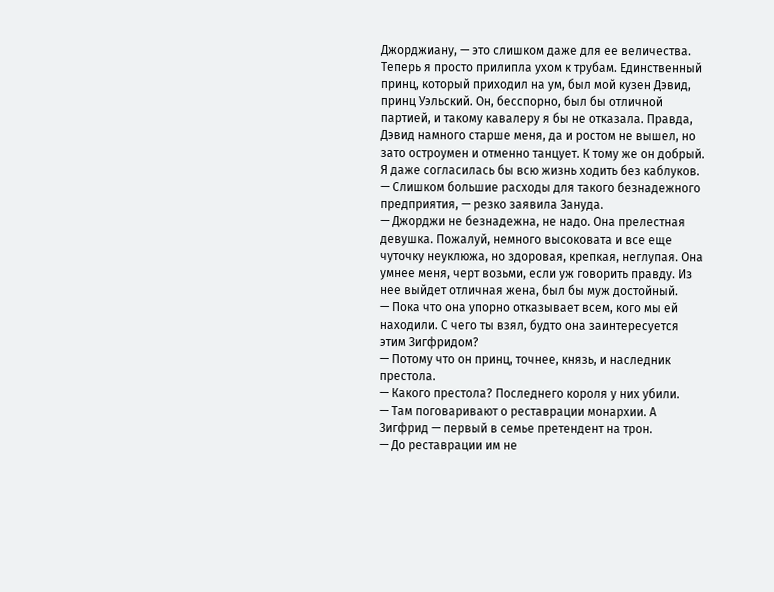Джорджиану, — это слишком даже для ее величества.
Теперь я просто прилипла ухом к трубам. Единственный принц, который приходил на ум, был мой кузен Дэвид, принц Уэльский. Он, бесспорно, был бы отличной партией, и такому кавалеру я бы не отказала. Правда, Дэвид намного старше меня, да и poстом не вышел, но зато остроумен и отменно танцует. К тому же он добрый. Я даже согласилась бы всю жизнь ходить без каблуков.
— Слишком большие расходы для такого безнадежного предприятия, — резко заявила Зануда.
— Джорджи не безнадежна, не надо. Она прелестная девушка. Пожалуй, немного высоковата и все еще чуточку неуклюжа, но здоровая, крепкая, неглупая. Она умнее меня, черт возьми, если уж говорить правду. Из нее выйдет отличная жена, был бы муж достойный.
— Пока что она упорно отказывает всем, кого мы ей находили. С чего ты взял, будто она заинтересуется этим Зигфридом?
— Потому что он принц, точнее, князь, и наследник престола.
— Какого престола? Последнего короля у них убили.
— Там поговаривают о реставрации монархии. А Зигфрид — первый в семье претендент на трон.
— До реставрации им не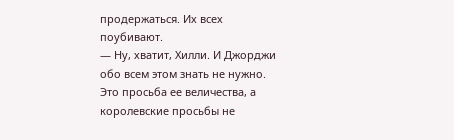продержаться. Их всех поубивают.
— Ну, хватит, Хилли. И Джорджи обо всем этом знать не нужно. Это просьба ее величества, а королевские просьбы не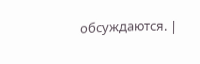обсуждаются. |